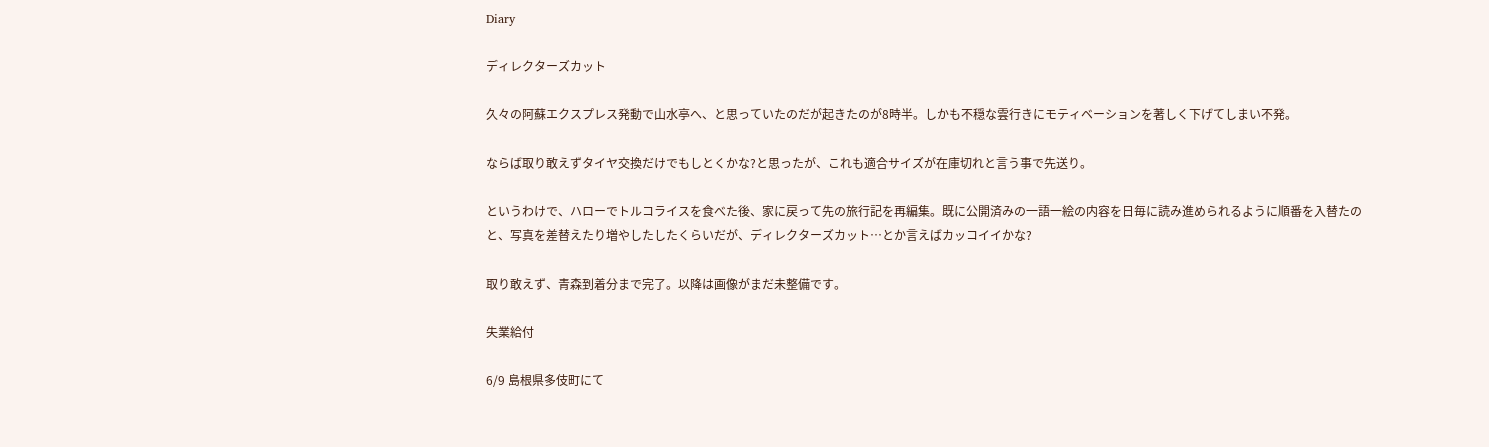Diary

ディレクターズカット

久々の阿蘇エクスプレス発動で山水亭へ、と思っていたのだが起きたのが8時半。しかも不穏な雲行きにモティベーションを著しく下げてしまい不発。

ならば取り敢えずタイヤ交換だけでもしとくかな?と思ったが、これも適合サイズが在庫切れと言う事で先送り。

というわけで、ハローでトルコライスを食べた後、家に戻って先の旅行記を再編集。既に公開済みの一語一絵の内容を日毎に読み進められるように順番を入替たのと、写真を差替えたり増やしたしたくらいだが、ディレクターズカット…とか言えばカッコイイかな?

取り敢えず、青森到着分まで完了。以降は画像がまだ未整備です。

失業給付

6/9 島根県多伎町にて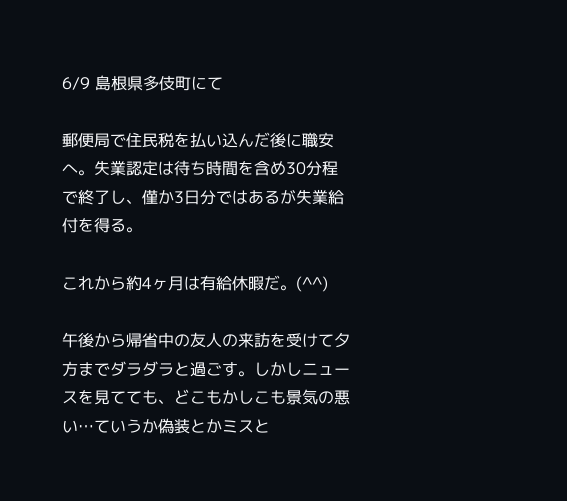6/9 島根県多伎町にて

郵便局で住民税を払い込んだ後に職安へ。失業認定は待ち時間を含め30分程で終了し、僅か3日分ではあるが失業給付を得る。

これから約4ヶ月は有給休暇だ。(^^)

午後から帰省中の友人の来訪を受けて夕方までダラダラと過ごす。しかしニュースを見てても、どこもかしこも景気の悪い…ていうか偽装とかミスと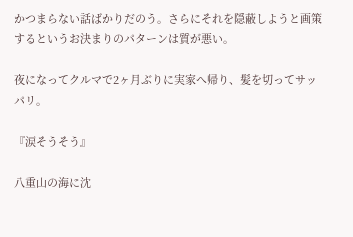かつまらない話ばかりだのう。さらにそれを隠蔽しようと画策するというお決まりのパターンは質が悪い。

夜になってクルマで2ヶ月ぶりに実家へ帰り、髪を切ってサッパリ。

『涙そうそう』

八重山の海に沈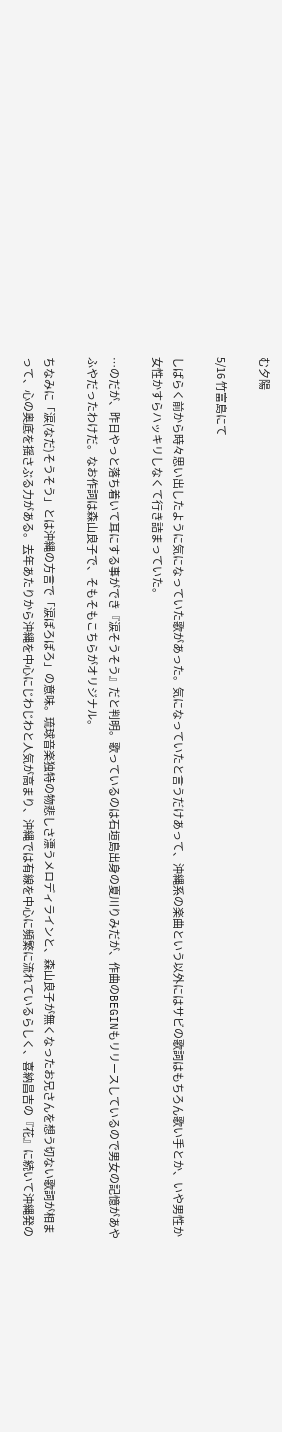む夕陽

5/16 竹富島にて

しばらく前から時々思い出したように気になっていた歌があった。気になっていたと言うだけあって、沖縄系の楽曲という以外にはサビの歌詞はもちろん歌い手とか、いや男性か女性かすらハッキリしなくて行き詰まっていた。

…のだが、昨日やっと落ち着いて耳にする事ができ『涙そうそう』だと判明。歌っているのは石垣島出身の夏川りみだが、作曲のBEGINもリリースしているので男女の記憶があやふやだったわけだ。なお作詞は森山良子で、そもそもこちらがオリジナル。

ちなみに「涙(なだ)そうそう」とは沖縄の方言で「涙ぽろぽろ」の意味。琉球音楽独特の物悲しさ漂うメロディラインと、森山良子が無くなったお兄さんを想う切ない歌詞が相まって、心の奥底を揺さぶる力がある。去年あたりから沖縄を中心にじわじわと人気が高まり、沖縄では有線を中心に頻繁に流れているらしく、喜納昌吉の『花』に続いて沖縄発の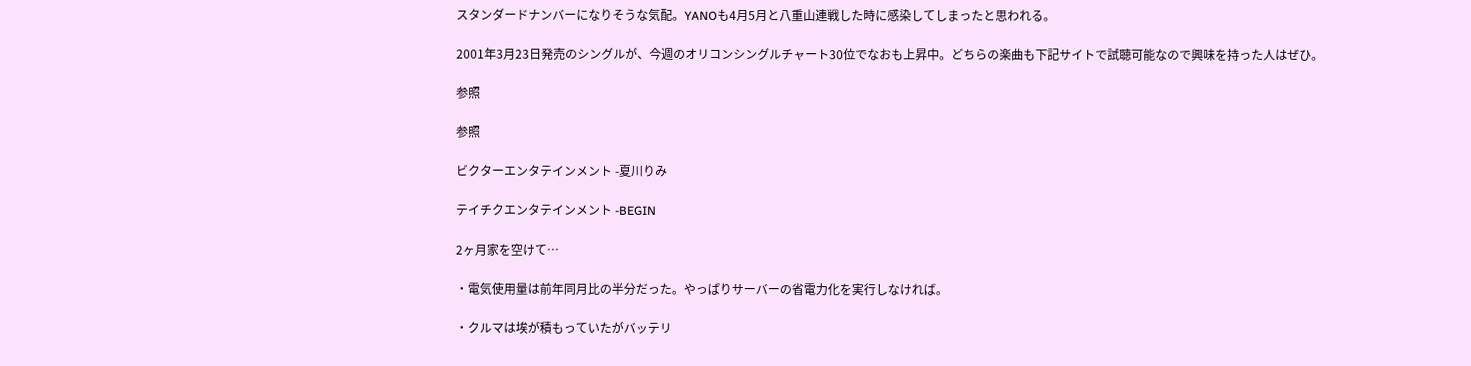スタンダードナンバーになりそうな気配。YANOも4月5月と八重山連戦した時に感染してしまったと思われる。

2001年3月23日発売のシングルが、今週のオリコンシングルチャート30位でなおも上昇中。どちらの楽曲も下記サイトで試聴可能なので興味を持った人はぜひ。

参照

参照

ビクターエンタテインメント -夏川りみ

テイチクエンタテインメント -BEGIN

2ヶ月家を空けて…

・電気使用量は前年同月比の半分だった。やっぱりサーバーの省電力化を実行しなければ。

・クルマは埃が積もっていたがバッテリ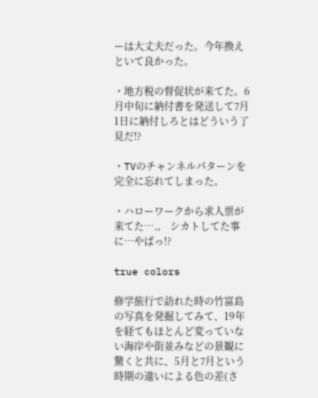ーは大丈夫だった。今年換えといて良かった。

・地方税の督促状が来てた。6月中旬に納付書を発送して7月1日に納付しろとはどういう了見だ!?

・TVのチャンネルパターンを完全に忘れてしまった。

・ハローワークから求人票が来てた….。 シカトしてた事に…やばっ!?

true colors

修学旅行で訪れた時の竹富島の写真を発掘してみて、19年を経てもほとんど変っていない海岸や街並みなどの景観に驚くと共に、5月と7月という時期の違いによる色の差(さ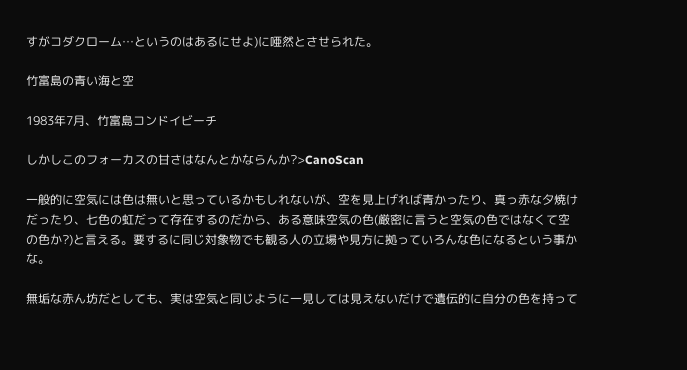すがコダクローム…というのはあるにせよ)に唖然とさせられた。

竹富島の青い海と空

1983年7月、竹富島コンドイビーチ

しかしこのフォーカスの甘さはなんとかならんか?>CanoScan

一般的に空気には色は無いと思っているかもしれないが、空を見上げれば青かったり、真っ赤な夕焼けだったり、七色の虹だって存在するのだから、ある意味空気の色(厳密に言うと空気の色ではなくて空の色か?)と言える。要するに同じ対象物でも観る人の立場や見方に拠っていろんな色になるという事かな。

無垢な赤ん坊だとしても、実は空気と同じように一見しては見えないだけで遺伝的に自分の色を持って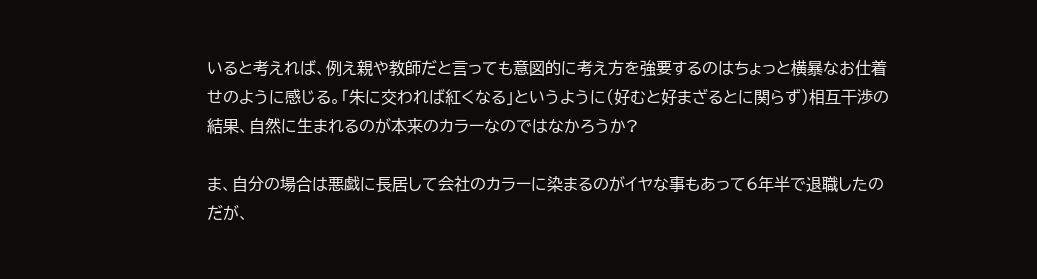いると考えれば、例え親や教師だと言っても意図的に考え方を強要するのはちょっと横暴なお仕着せのように感じる。「朱に交われば紅くなる」というように(好むと好まざるとに関らず)相互干渉の結果、自然に生まれるのが本来のカラーなのではなかろうか?

ま、自分の場合は悪戯に長居して会社のカラーに染まるのがイヤな事もあって6年半で退職したのだが、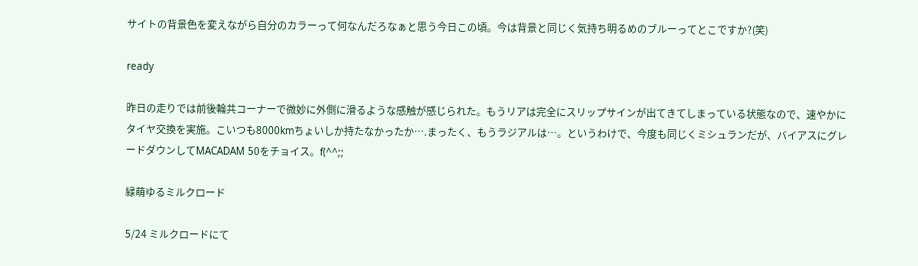サイトの背景色を変えながら自分のカラーって何なんだろなぁと思う今日この頃。今は背景と同じく気持ち明るめのブルーってとこですか?(笑)

ready

昨日の走りでは前後輪共コーナーで微妙に外側に滑るような感触が感じられた。もうリアは完全にスリップサインが出てきてしまっている状態なので、速やかにタイヤ交換を実施。こいつも8000kmちょいしか持たなかったか….まったく、もうラジアルは…。というわけで、今度も同じくミシュランだが、バイアスにグレードダウンしてMACADAM 50をチョイス。f(^^;;

緑萌ゆるミルクロード

5/24 ミルクロードにて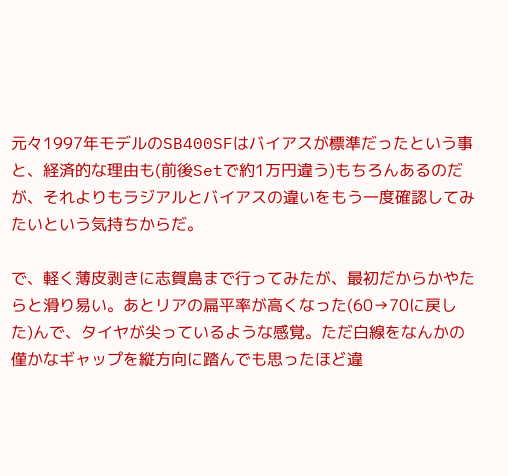元々1997年モデルのSB400SFはバイアスが標準だったという事と、経済的な理由も(前後Setで約1万円違う)もちろんあるのだが、それよりもラジアルとバイアスの違いをもう一度確認してみたいという気持ちからだ。

で、軽く薄皮剥きに志賀島まで行ってみたが、最初だからかやたらと滑り易い。あとリアの扁平率が高くなった(60→70に戻した)んで、タイヤが尖っているような感覚。ただ白線をなんかの僅かなギャップを縦方向に踏んでも思ったほど違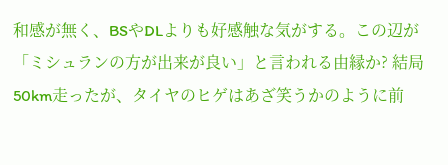和感が無く、BSやDLよりも好感触な気がする。この辺が「ミシュランの方が出来が良い」と言われる由縁か? 結局50km走ったが、タイヤのヒゲはあざ笑うかのように前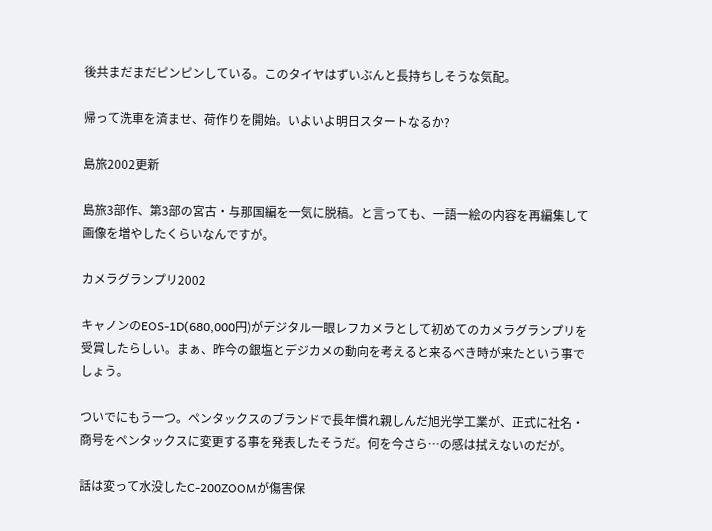後共まだまだピンピンしている。このタイヤはずいぶんと長持ちしそうな気配。

帰って洗車を済ませ、荷作りを開始。いよいよ明日スタートなるか?

島旅2002更新

島旅3部作、第3部の宮古・与那国編を一気に脱稿。と言っても、一語一絵の内容を再編集して画像を増やしたくらいなんですが。

カメラグランプリ2002

キャノンのEOS-1D(680,000円)がデジタル一眼レフカメラとして初めてのカメラグランプリを受賞したらしい。まぁ、昨今の銀塩とデジカメの動向を考えると来るべき時が来たという事でしょう。

ついでにもう一つ。ペンタックスのブランドで長年慣れ親しんだ旭光学工業が、正式に社名・商号をペンタックスに変更する事を発表したそうだ。何を今さら…の感は拭えないのだが。

話は変って水没したC-200ZOOMが傷害保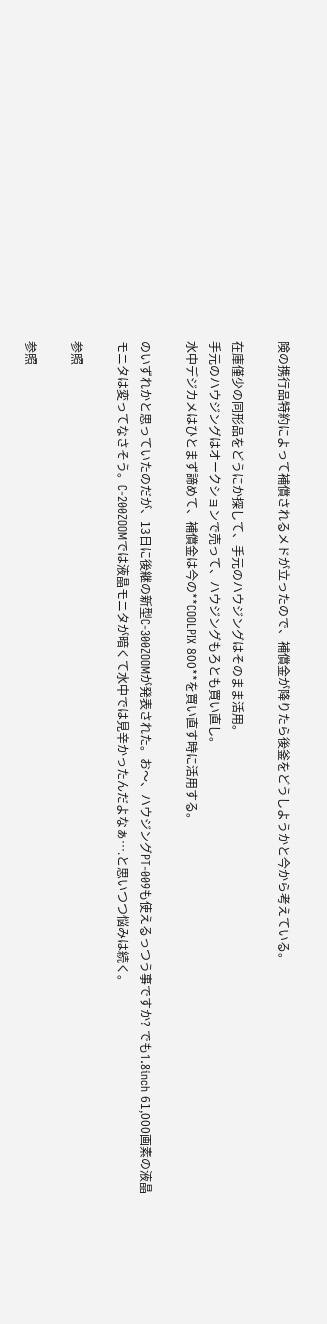険の携行品特約によって補償されるメドが立ったので、補償金が降りたら後釜をどうしようかと今から考えている。

在庫僅少の同形品をどうにか探して、手元のハウジングはそのまま活用。
手元のハウジングはオークションで売って、ハウジングもろとも買い直し。
水中デジカメはひとまず諦めて、補償金は今の**COOLPIX 800**を買い直す時に活用する。

のいずれかと思っていたのだが、13日に後継の新型C-300ZOOMが発表された。お〜、ハウジングPT-009も使えるっつう事ですか? でも1.8inch 61,000画素の液晶モニタは変ってなさそう。C-200ZOOMでは液晶モニタが暗くて水中では見辛かったんだよなぁ….と思いつつ悩みは続く。

参照

参照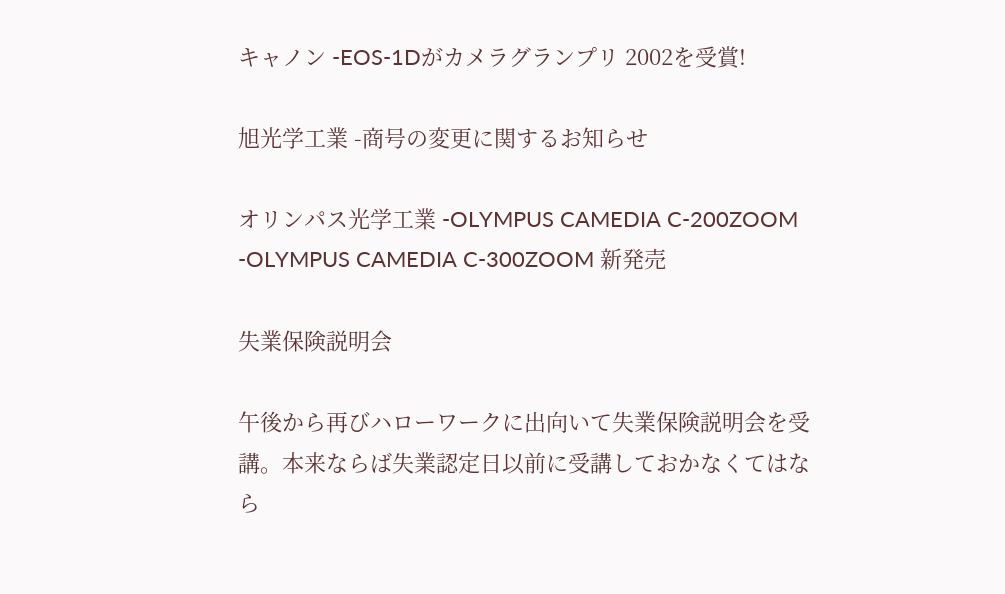キャノン -EOS-1Dがカメラグランプリ 2002を受賞!

旭光学工業 -商号の変更に関するお知らせ

オリンパス光学工業 -OLYMPUS CAMEDIA C-200ZOOM -OLYMPUS CAMEDIA C-300ZOOM 新発売

失業保険説明会

午後から再びハローワークに出向いて失業保険説明会を受講。本来ならば失業認定日以前に受講しておかなくてはなら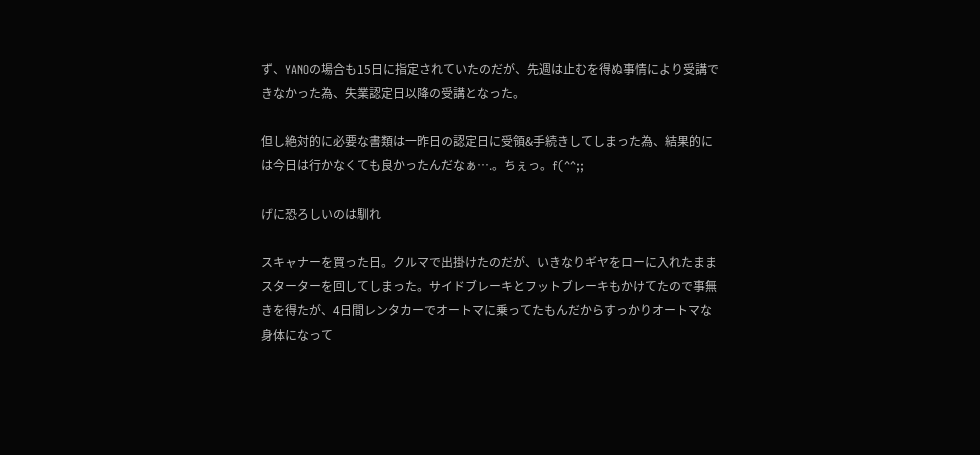ず、YANOの場合も15日に指定されていたのだが、先週は止むを得ぬ事情により受講できなかった為、失業認定日以降の受講となった。

但し絶対的に必要な書類は一昨日の認定日に受領&手続きしてしまった為、結果的には今日は行かなくても良かったんだなぁ….。ちぇっ。f(^^;;

げに恐ろしいのは馴れ

スキャナーを買った日。クルマで出掛けたのだが、いきなりギヤをローに入れたままスターターを回してしまった。サイドブレーキとフットブレーキもかけてたので事無きを得たが、4日間レンタカーでオートマに乗ってたもんだからすっかりオートマな身体になって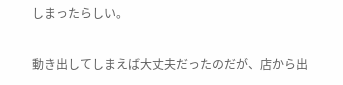しまったらしい。

動き出してしまえば大丈夫だったのだが、店から出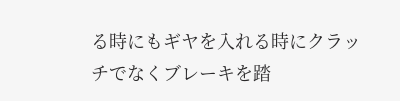る時にもギヤを入れる時にクラッチでなくブレーキを踏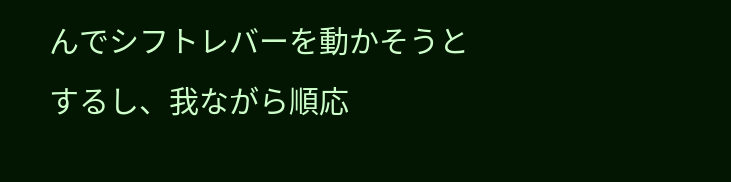んでシフトレバーを動かそうとするし、我ながら順応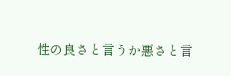性の良さと言うか悪さと言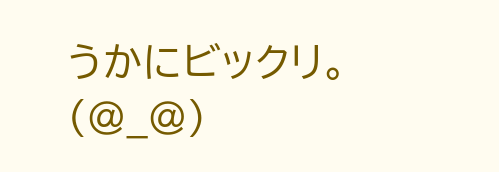うかにビックリ。(@_@)